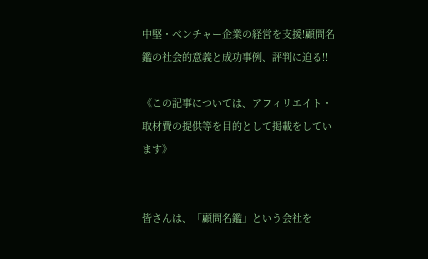中堅・ベンチャー企業の経営を支援!顧問名鑑の社会的意義と成功事例、評判に迫る!!

《この記事については、アフィリエイト・取材費の提供等を目的として掲載をしています》


皆さんは、「顧問名鑑」という会社を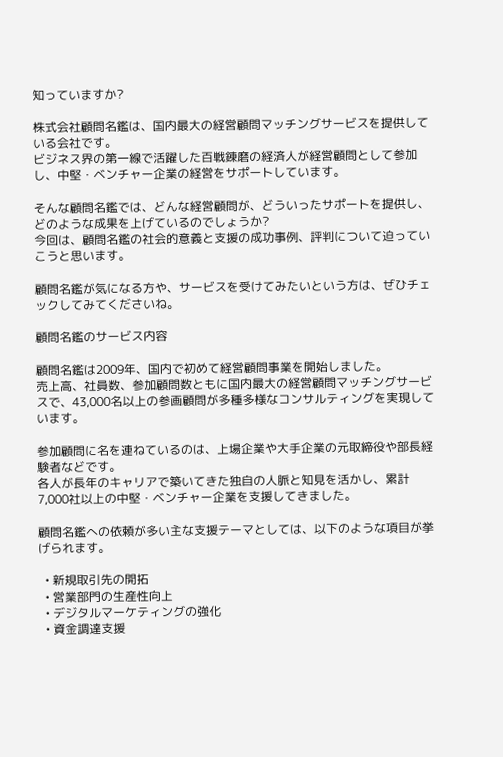知っていますか?

株式会社顧問名鑑は、国内最大の経営顧問マッチングサービスを提供している会社です。
ビジネス界の第一線で活躍した百戦錬磨の経済人が経営顧問として参加し、中堅・ベンチャー企業の経営をサポートしています。

そんな顧問名鑑では、どんな経営顧問が、どういったサポートを提供し、どのような成果を上げているのでしょうか?
今回は、顧問名鑑の社会的意義と支援の成功事例、評判について迫っていこうと思います。

顧問名鑑が気になる方や、サービスを受けてみたいという方は、ぜひチェックしてみてくださいね。

顧問名鑑のサービス内容

顧問名鑑は2009年、国内で初めて経営顧問事業を開始しました。
売上高、社員数、参加顧問数ともに国内最大の経営顧問マッチングサービスで、43,000名以上の参画顧問が多種多様なコンサルティングを実現しています。

参加顧問に名を連ねているのは、上場企業や大手企業の元取締役や部長経験者などです。
各人が長年のキャリアで築いてきた独自の人脈と知見を活かし、累計7,000社以上の中堅・ベンチャー企業を支援してきました。

顧問名鑑への依頼が多い主な支援テーマとしては、以下のような項目が挙げられます。

  • 新規取引先の開拓
  • 営業部門の生産性向上
  • デジタルマーケティングの強化
  • 資金調達支援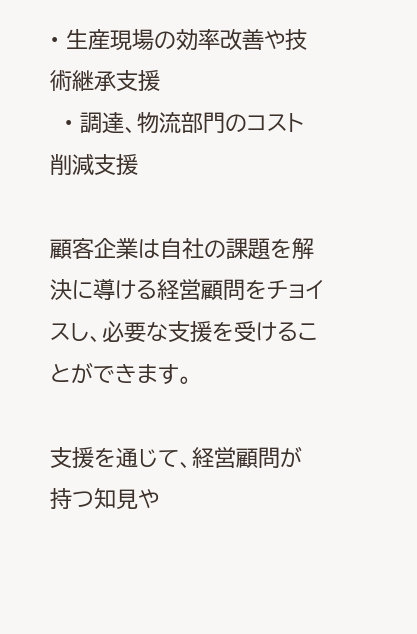• 生産現場の効率改善や技術継承支援
  • 調達、物流部門のコスト削減支援

顧客企業は自社の課題を解決に導ける経営顧問をチョイスし、必要な支援を受けることができます。

支援を通じて、経営顧問が持つ知見や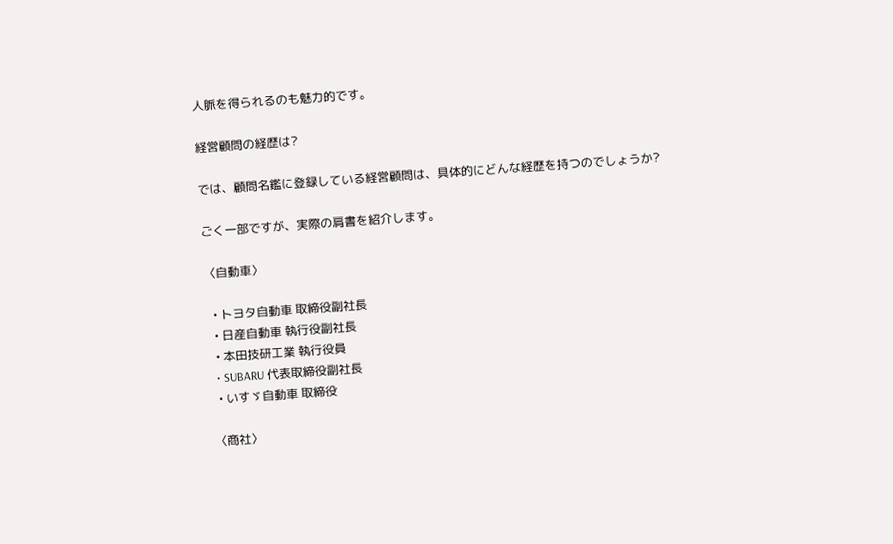人脈を得られるのも魅力的です。

経営顧問の経歴は?

では、顧問名鑑に登録している経営顧問は、具体的にどんな経歴を持つのでしょうか?

ごく一部ですが、実際の肩書を紹介します。

〈自動車〉

  • トヨタ自動車 取締役副社長
  • 日産自動車 執行役副社長
  • 本田技研工業 執行役員
  • SUBARU 代表取締役副社長
  • いすゞ自動車 取締役

〈商社〉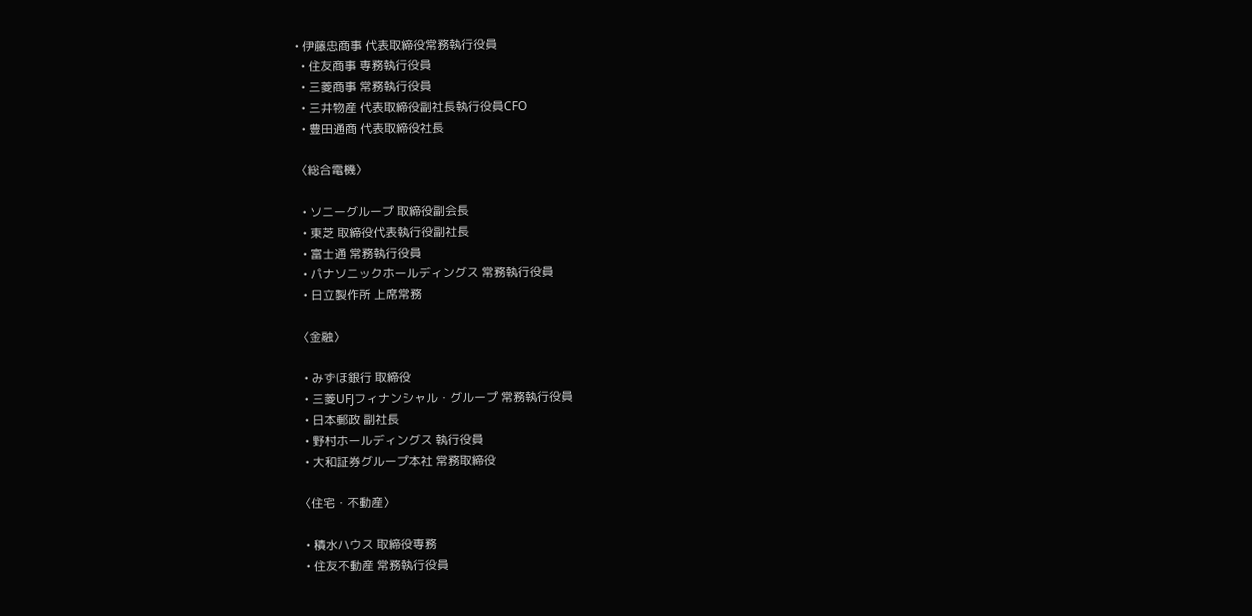• 伊藤忠商事 代表取締役常務執行役員
  • 住友商事 専務執行役員
  • 三菱商事 常務執行役員
  • 三井物産 代表取締役副社長執行役員CFO
  • 豊田通商 代表取締役社長

〈総合電機〉

  • ソニーグループ 取締役副会長
  • 東芝 取締役代表執行役副社長
  • 富士通 常務執行役員
  • パナソニックホールディングス 常務執行役員
  • 日立製作所 上席常務

〈金融〉

  • みずほ銀行 取締役
  • 三菱UFJフィナンシャル・グループ 常務執行役員
  • 日本郵政 副社長
  • 野村ホールディングス 執行役員
  • 大和証券グループ本社 常務取締役

〈住宅・不動産〉

  • 積水ハウス 取締役専務
  • 住友不動産 常務執行役員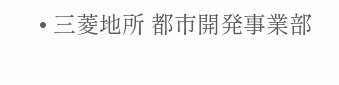• 三菱地所 都市開発事業部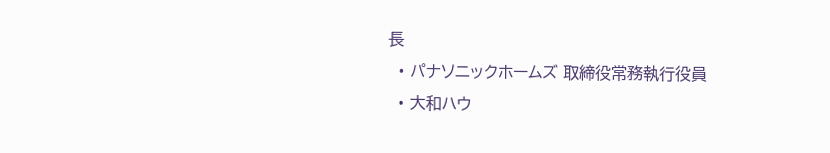長
  • パナソニックホームズ 取締役常務執行役員
  • 大和ハウ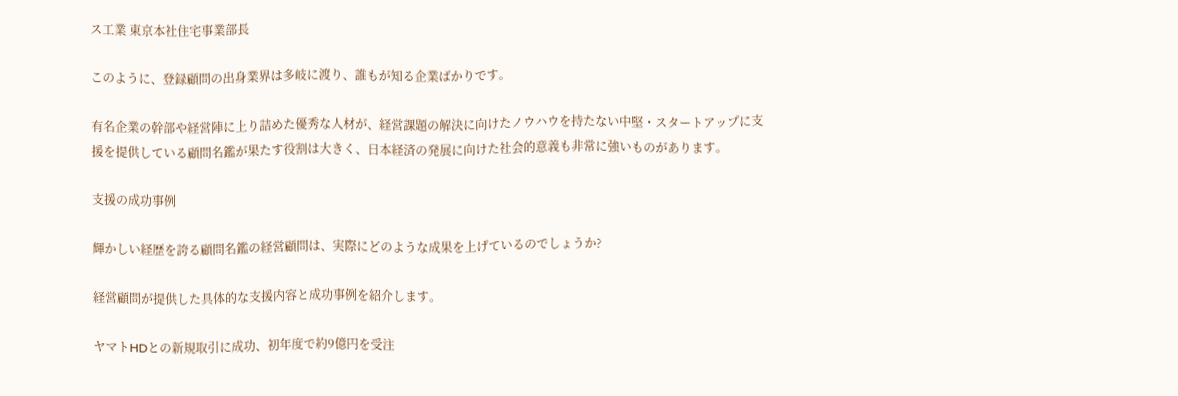ス工業 東京本社住宅事業部長

このように、登録顧問の出身業界は多岐に渡り、誰もが知る企業ばかりです。

有名企業の幹部や経営陣に上り詰めた優秀な人材が、経営課題の解決に向けたノウハウを持たない中堅・スタートアップに支援を提供している顧問名鑑が果たす役割は大きく、日本経済の発展に向けた社会的意義も非常に強いものがあります。

支援の成功事例

輝かしい経歴を誇る顧問名鑑の経営顧問は、実際にどのような成果を上げているのでしょうか?

経営顧問が提供した具体的な支援内容と成功事例を紹介します。

ヤマトHDとの新規取引に成功、初年度で約9億円を受注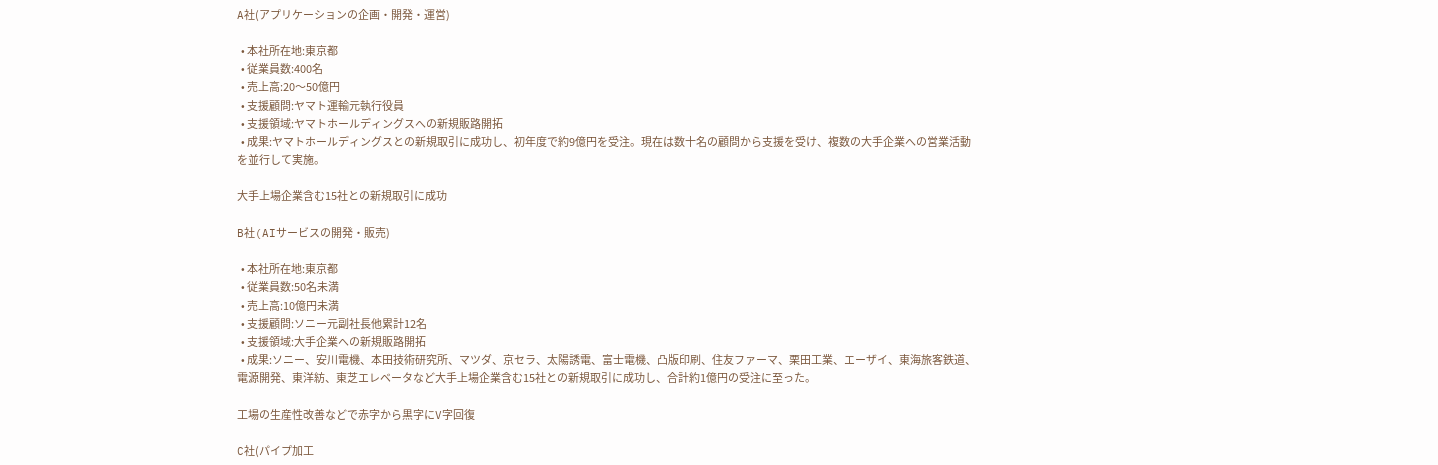A社(アプリケーションの企画・開発・運営)

  • 本社所在地:東京都
  • 従業員数:400名
  • 売上高:20〜50億円
  • 支援顧問:ヤマト運輸元執行役員
  • 支援領域:ヤマトホールディングスへの新規販路開拓
  • 成果:ヤマトホールディングスとの新規取引に成功し、初年度で約9億円を受注。現在は数十名の顧問から支援を受け、複数の大手企業への営業活動を並行して実施。

大手上場企業含む15社との新規取引に成功

B社(AIサービスの開発・販売)

  • 本社所在地:東京都
  • 従業員数:50名未満
  • 売上高:10億円未満
  • 支援顧問:ソニー元副社長他累計12名
  • 支援領域:大手企業への新規販路開拓
  • 成果:ソニー、安川電機、本田技術研究所、マツダ、京セラ、太陽誘電、富士電機、凸版印刷、住友ファーマ、栗田工業、エーザイ、東海旅客鉄道、電源開発、東洋紡、東芝エレベータなど大手上場企業含む15社との新規取引に成功し、合計約1億円の受注に至った。

工場の生産性改善などで赤字から黒字にV字回復

C社(パイプ加工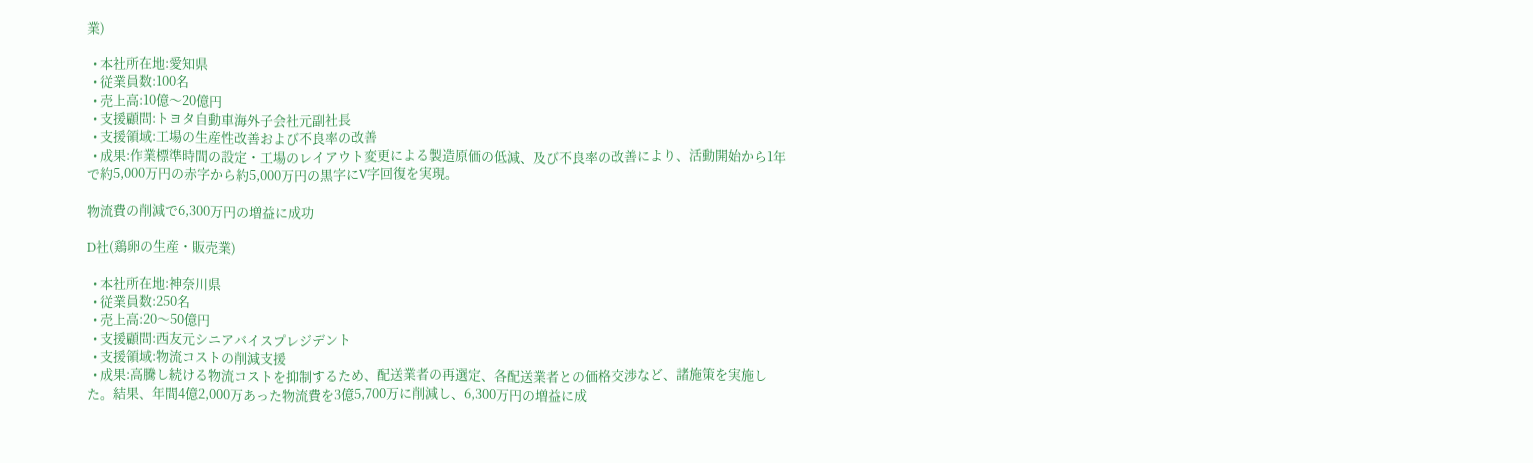業)

  • 本社所在地:愛知県
  • 従業員数:100名
  • 売上高:10億〜20億円
  • 支援顧問:トヨタ自動車海外子会社元副社長
  • 支援領域:工場の生産性改善および不良率の改善
  • 成果:作業標準時間の設定・工場のレイアウト変更による製造原価の低減、及び不良率の改善により、活動開始から1年で約5,000万円の赤字から約5,000万円の黒字にV字回復を実現。

物流費の削減で6,300万円の増益に成功

D社(鶏卵の生産・販売業)

  • 本社所在地:神奈川県
  • 従業員数:250名
  • 売上高:20〜50億円
  • 支援顧問:西友元シニアバイスプレジデント
  • 支援領域:物流コストの削減支援
  • 成果:高騰し続ける物流コストを抑制するため、配送業者の再選定、各配送業者との価格交渉など、諸施策を実施した。結果、年間4億2,000万あった物流費を3億5,700万に削減し、6,300万円の増益に成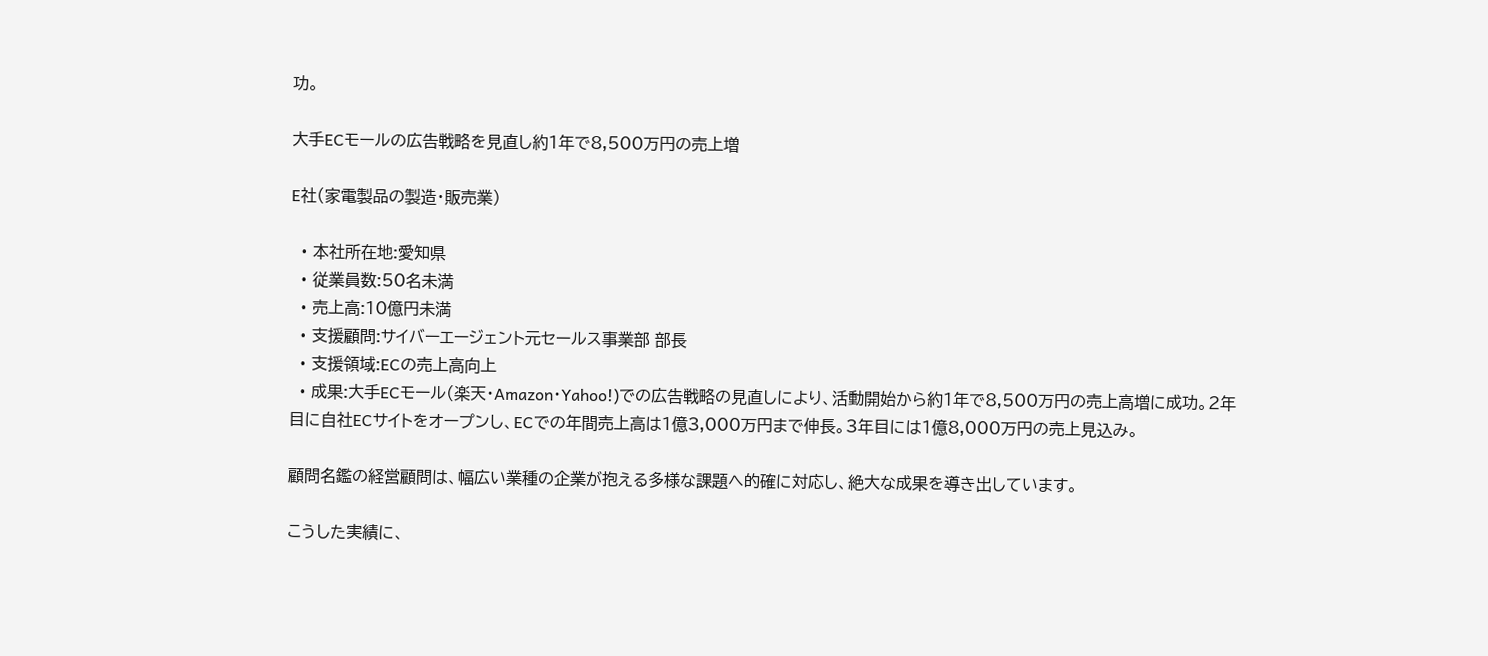功。

大手ECモールの広告戦略を見直し約1年で8,500万円の売上増

E社(家電製品の製造・販売業)

  • 本社所在地:愛知県
  • 従業員数:50名未満
  • 売上高:10億円未満
  • 支援顧問:サイバーエージェント元セールス事業部 部長
  • 支援領域:ECの売上高向上
  • 成果:大手ECモール(楽天・Amazon・Yahoo!)での広告戦略の見直しにより、活動開始から約1年で8,500万円の売上高増に成功。2年目に自社ECサイトをオープンし、ECでの年間売上高は1億3,000万円まで伸長。3年目には1億8,000万円の売上見込み。

顧問名鑑の経営顧問は、幅広い業種の企業が抱える多様な課題へ的確に対応し、絶大な成果を導き出しています。

こうした実績に、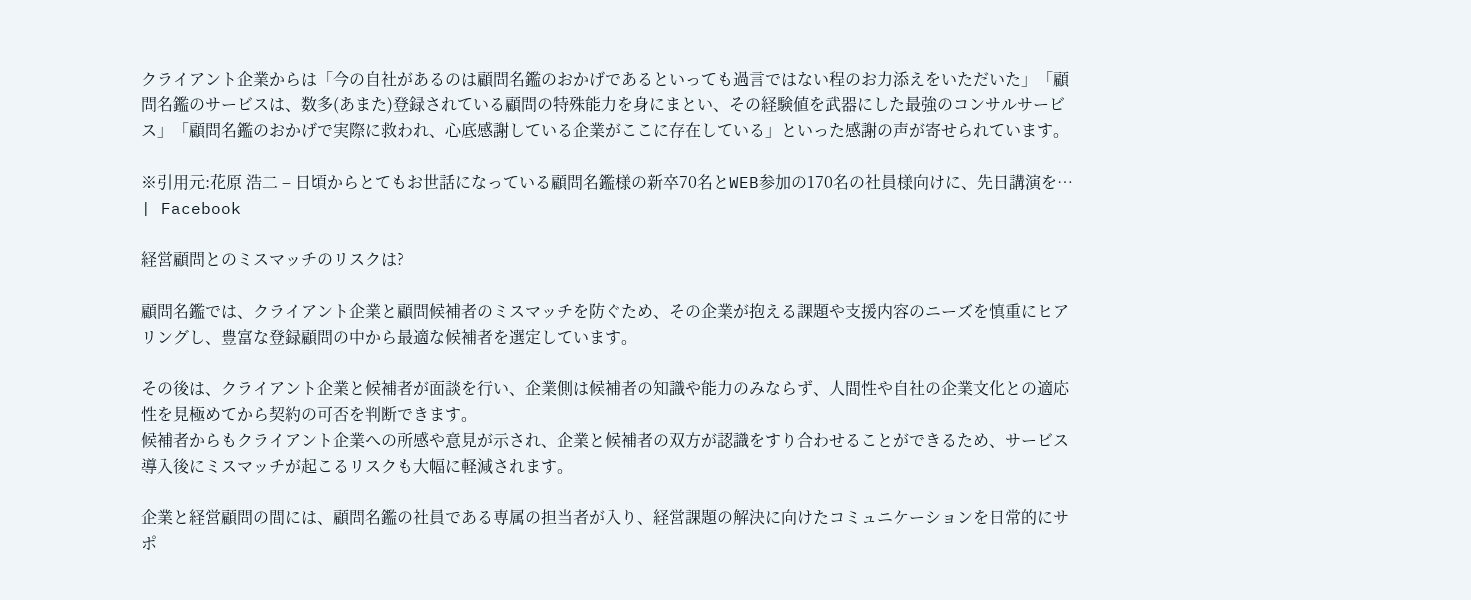クライアント企業からは「今の自社があるのは顧問名鑑のおかげであるといっても過言ではない程のお力添えをいただいた」「顧問名鑑のサービスは、数多(あまた)登録されている顧問の特殊能力を身にまとい、その経験値を武器にした最強のコンサルサービス」「顧問名鑑のおかげで実際に救われ、心底感謝している企業がここに存在している」といった感謝の声が寄せられています。

※引用元:花原 浩二 – 日頃からとてもお世話になっている顧問名鑑様の新卒70名とWEB参加の170名の社員様向けに、先日講演を… | Facebook

経営顧問とのミスマッチのリスクは?

顧問名鑑では、クライアント企業と顧問候補者のミスマッチを防ぐため、その企業が抱える課題や支援内容のニーズを慎重にヒアリングし、豊富な登録顧問の中から最適な候補者を選定しています。

その後は、クライアント企業と候補者が面談を行い、企業側は候補者の知識や能力のみならず、人間性や自社の企業文化との適応性を見極めてから契約の可否を判断できます。
候補者からもクライアント企業への所感や意見が示され、企業と候補者の双方が認識をすり合わせることができるため、サービス導入後にミスマッチが起こるリスクも大幅に軽減されます。

企業と経営顧問の間には、顧問名鑑の社員である専属の担当者が入り、経営課題の解決に向けたコミュニケーションを日常的にサポ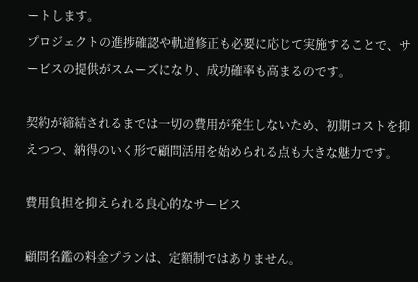ートします。
プロジェクトの進捗確認や軌道修正も必要に応じて実施することで、サービスの提供がスムーズになり、成功確率も高まるのです。

契約が締結されるまでは一切の費用が発生しないため、初期コストを抑えつつ、納得のいく形で顧問活用を始められる点も大きな魅力です。

費用負担を抑えられる良心的なサービス

顧問名鑑の料金プランは、定額制ではありません。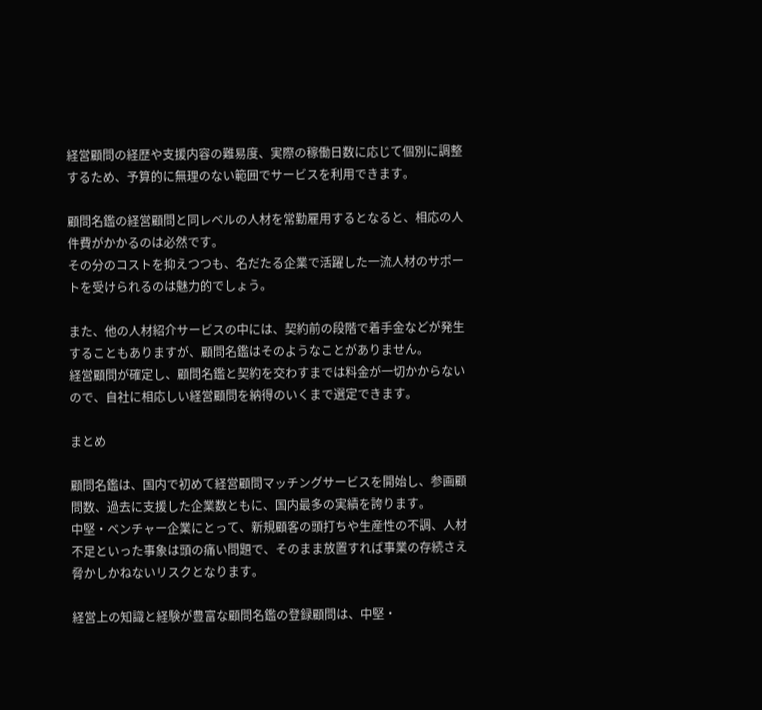経営顧問の経歴や支援内容の難易度、実際の稼働日数に応じて個別に調整するため、予算的に無理のない範囲でサービスを利用できます。

顧問名鑑の経営顧問と同レベルの人材を常勤雇用するとなると、相応の人件費がかかるのは必然です。
その分のコストを抑えつつも、名だたる企業で活躍した一流人材のサポートを受けられるのは魅力的でしょう。

また、他の人材紹介サービスの中には、契約前の段階で着手金などが発生することもありますが、顧問名鑑はそのようなことがありません。
経営顧問が確定し、顧問名鑑と契約を交わすまでは料金が一切かからないので、自社に相応しい経営顧問を納得のいくまで選定できます。

まとめ

顧問名鑑は、国内で初めて経営顧問マッチングサービスを開始し、参画顧問数、過去に支援した企業数ともに、国内最多の実績を誇ります。
中堅・ベンチャー企業にとって、新規顧客の頭打ちや生産性の不調、人材不足といった事象は頭の痛い問題で、そのまま放置すれば事業の存続さえ脅かしかねないリスクとなります。

経営上の知識と経験が豊富な顧問名鑑の登録顧問は、中堅・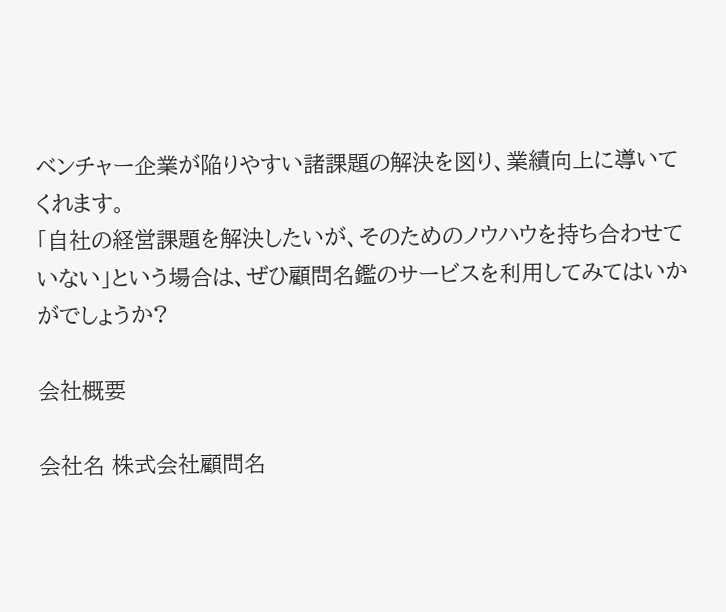ベンチャー企業が陥りやすい諸課題の解決を図り、業績向上に導いてくれます。
「自社の経営課題を解決したいが、そのためのノウハウを持ち合わせていない」という場合は、ぜひ顧問名鑑のサービスを利用してみてはいかがでしょうか?

会社概要

会社名 株式会社顧問名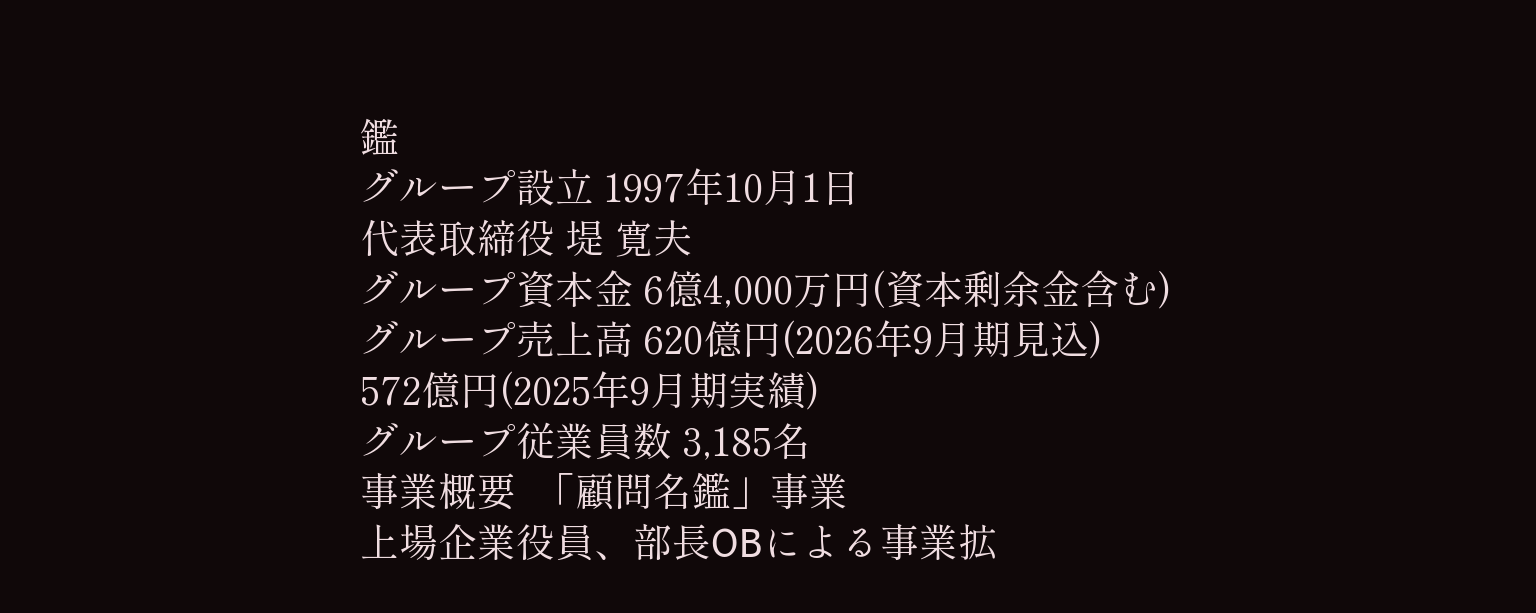鑑
グループ設立 1997年10月1日
代表取締役 堤 寛夫
グループ資本金 6億4,000万円(資本剰余金含む)
グループ売上高 620億円(2026年9月期見込)
572億円(2025年9月期実績)
グループ従業員数 3,185名
事業概要  「顧問名鑑」事業
上場企業役員、部長OBによる事業拡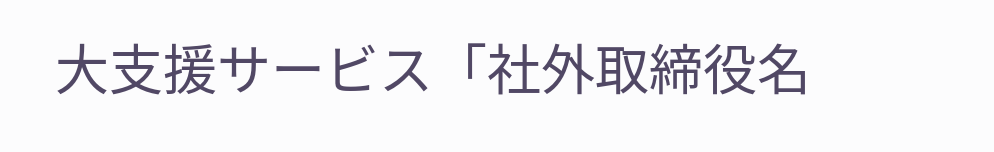大支援サービス「社外取締役名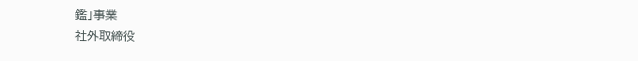鑑」事業
社外取締役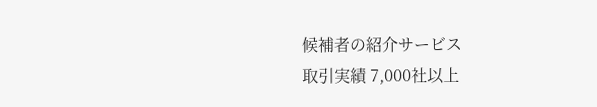候補者の紹介サービス
取引実績 7,000社以上